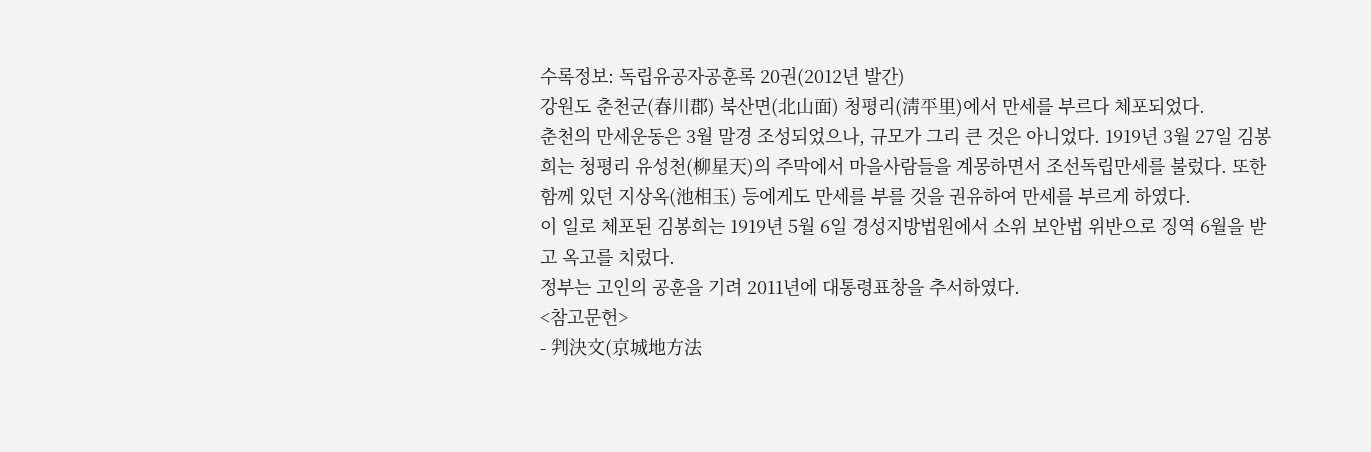수록정보: 독립유공자공훈록 20권(2012년 발간)
강원도 춘천군(春川郡) 북산면(北山面) 청평리(淸平里)에서 만세를 부르다 체포되었다.
춘천의 만세운동은 3월 말경 조성되었으나, 규모가 그리 큰 것은 아니었다. 1919년 3월 27일 김봉희는 청평리 유성천(柳星天)의 주막에서 마을사람들을 계몽하면서 조선독립만세를 불렀다. 또한 함께 있던 지상옥(池相玉) 등에게도 만세를 부를 것을 권유하여 만세를 부르게 하였다.
이 일로 체포된 김봉희는 1919년 5월 6일 경성지방법원에서 소위 보안법 위반으로 징역 6월을 받고 옥고를 치렀다.
정부는 고인의 공훈을 기려 2011년에 대통령표창을 추서하였다.
<참고문헌>
- 判決文(京城地方法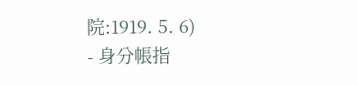院:1919. 5. 6)
- 身分帳指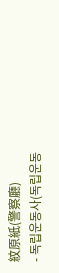紋原紙(警察廳)
- 독립운동사(독립운동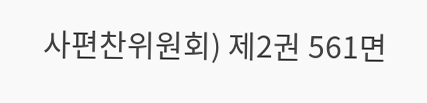사편찬위원회) 제2권 561면